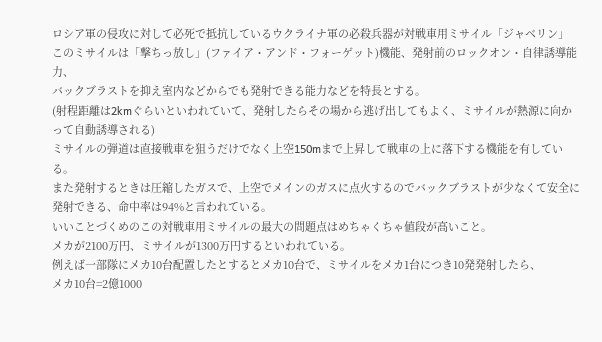ロシア軍の侵攻に対して必死で抵抗しているウクライナ軍の必殺兵器が対戦車用ミサイル「ジャベリン」
このミサイルは「撃ちっ放し」(ファイア・アンド・フォーゲット)機能、発射前のロックオン・自律誘導能力、
バックブラストを抑え室内などからでも発射できる能力などを特長とする。
(射程距離は2kmぐらいといわれていて、発射したらその場から逃げ出してもよく、ミサイルが熱源に向かって自動誘導される)
ミサイルの弾道は直接戦車を狙うだけでなく上空150mまで上昇して戦車の上に落下する機能を有している。
また発射するときは圧縮したガスで、上空でメインのガスに点火するのでバックブラストが少なくて安全に発射できる、命中率は94%と言われている。
いいことづくめのこの対戦車用ミサイルの最大の問題点はめちゃくちゃ値段が高いこと。
メカが2100万円、ミサイルが1300万円するといわれている。
例えば一部隊にメカ10台配置したとするとメカ10台で、ミサイルをメカ1台につき10発発射したら、
メカ10台=2億1000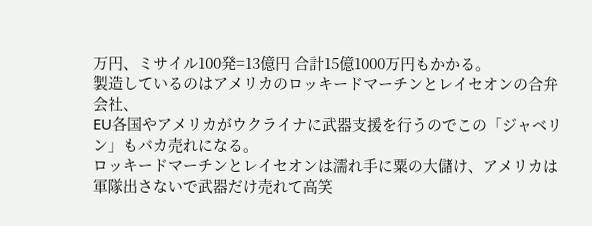万円、ミサイル100発=13億円 合計15億1000万円もかかる。
製造しているのはアメリカのロッキードマーチンとレイセオンの合弁会社、
EU各国やアメリカがウクライナに武器支援を行うのでこの「ジャベリン」もバカ売れになる。
ロッキードマーチンとレイセオンは濡れ手に粟の大儲け、アメリカは軍隊出さないで武器だけ売れて高笑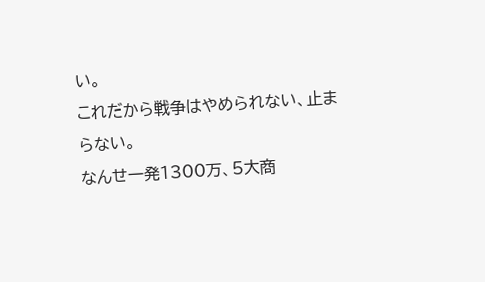い。
これだから戦争はやめられない、止まらない。
なんせ一発1300万、5大商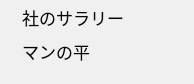社のサラリーマンの平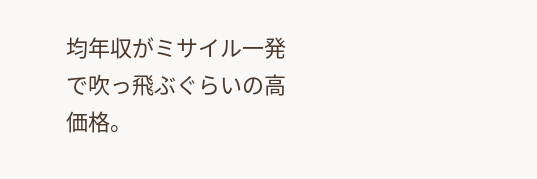均年収がミサイル一発で吹っ飛ぶぐらいの高価格。